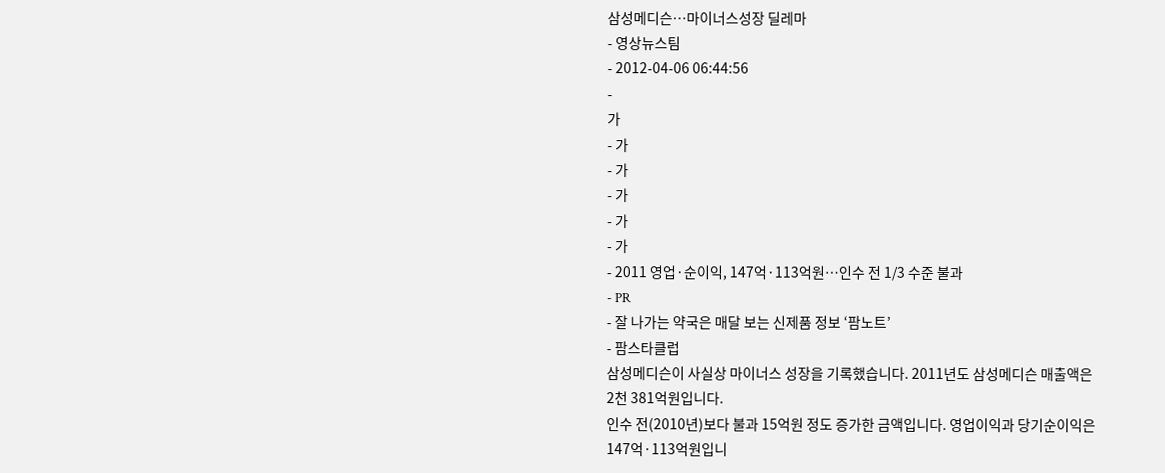삼성메디슨…마이너스성장 딜레마
- 영상뉴스팀
- 2012-04-06 06:44:56
-
가
- 가
- 가
- 가
- 가
- 가
- 2011 영업·순이익, 147억·113억원…인수 전 1/3 수준 불과
- PR
- 잘 나가는 약국은 매달 보는 신제품 정보 ‘팜노트’
- 팜스타클럽
삼성메디슨이 사실상 마이너스 성장을 기록했습니다. 2011년도 삼성메디슨 매출액은 2천 381억원입니다.
인수 전(2010년)보다 불과 15억원 정도 증가한 금액입니다. 영업이익과 당기순이익은 147억·113억원입니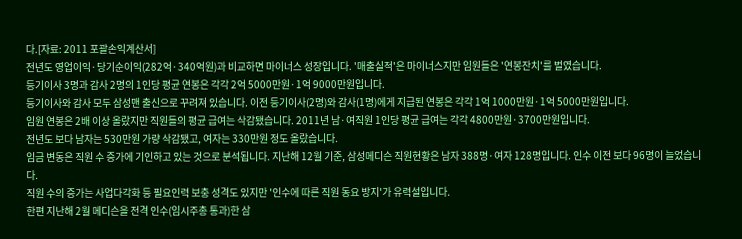다.[자료: 2011 포괄손익계산서]
전년도 영업이익·당기순이익(282억·340억원)과 비교하면 마이너스 성장입니다. '매출실적'은 마이너스지만 임원들은 '연봉잔치'를 벌였습니다.
등기이사 3명과 감사 2명의 1인당 평균 연봉은 각각 2억 5000만원·1억 9000만원입니다.
등기이사와 감사 모두 삼성맨 출신으로 꾸려져 있습니다. 이전 등기이사(2명)와 감사(1명)에게 지급된 연봉은 각각 1억 1000만원·1억 5000만원입니다.
임원 연봉은 2배 이상 올랐지만 직원들의 평균 급여는 삭감됐습니다. 2011년 남·여직원 1인당 평균 급여는 각각 4800만원·3700만원입니다.
전년도 보다 남자는 530만원 가량 삭감됐고, 여자는 330만원 정도 올랐습니다.
임금 변동은 직원 수 증가에 기인하고 있는 것으로 분석됩니다. 지난해 12월 기준, 삼성메디슨 직원현황은 남자 388명·여자 128명입니다. 인수 이전 보다 96명이 늘었습니다.
직원 수의 증가는 사업다각화 등 필요인력 보충 성격도 있지만 '인수에 따른 직원 동요 방지'가 유력설입니다.
한편 지난해 2월 메디슨을 전격 인수(임시주총 통과)한 삼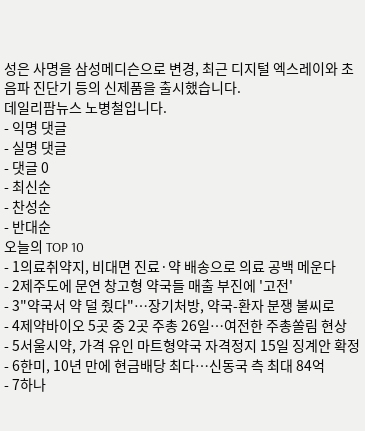성은 사명을 삼성메디슨으로 변경, 최근 디지털 엑스레이와 초음파 진단기 등의 신제품을 출시했습니다.
데일리팜뉴스 노병철입니다.
- 익명 댓글
- 실명 댓글
- 댓글 0
- 최신순
- 찬성순
- 반대순
오늘의 TOP 10
- 1의료취약지, 비대면 진료·약 배송으로 의료 공백 메운다
- 2제주도에 문연 창고형 약국들 매출 부진에 '고전'
- 3"약국서 약 덜 줬다"…장기처방, 약국-환자 분쟁 불씨로
- 4제약바이오 5곳 중 2곳 주총 26일…여전한 주총쏠림 현상
- 5서울시약, 가격 유인 마트형약국 자격정지 15일 징계안 확정
- 6한미, 10년 만에 현금배당 최다…신동국 측 최대 84억
- 7하나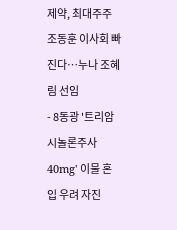제약, 최대주주 조동훈 이사회 빠진다…누나 조혜림 선임
- 8동광 '트리암시놀론주사40mg' 이물 혼입 우려 자진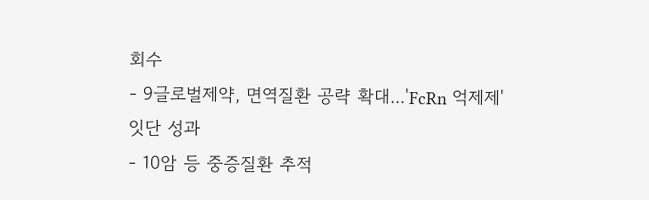회수
- 9글로벌제약, 면역질환 공략 확대...'FcRn 억제제' 잇단 성과
- 10암 등 중증질환 추적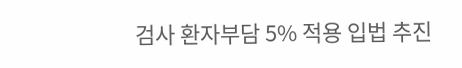검사 환자부담 5% 적용 입법 추진